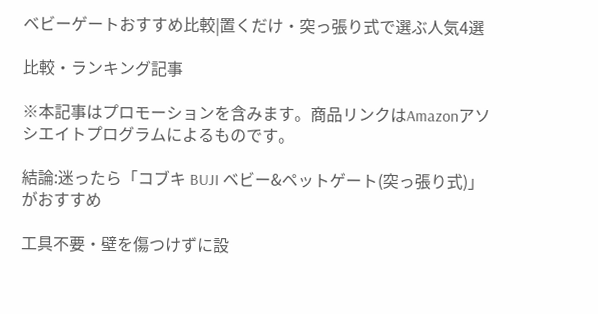ベビーゲートおすすめ比較|置くだけ・突っ張り式で選ぶ人気4選

比較・ランキング記事

※本記事はプロモーションを含みます。商品リンクはAmazonアソシエイトプログラムによるものです。

結論:迷ったら「コブキ BUJI ベビー&ペットゲート(突っ張り式)」がおすすめ

工具不要・壁を傷つけずに設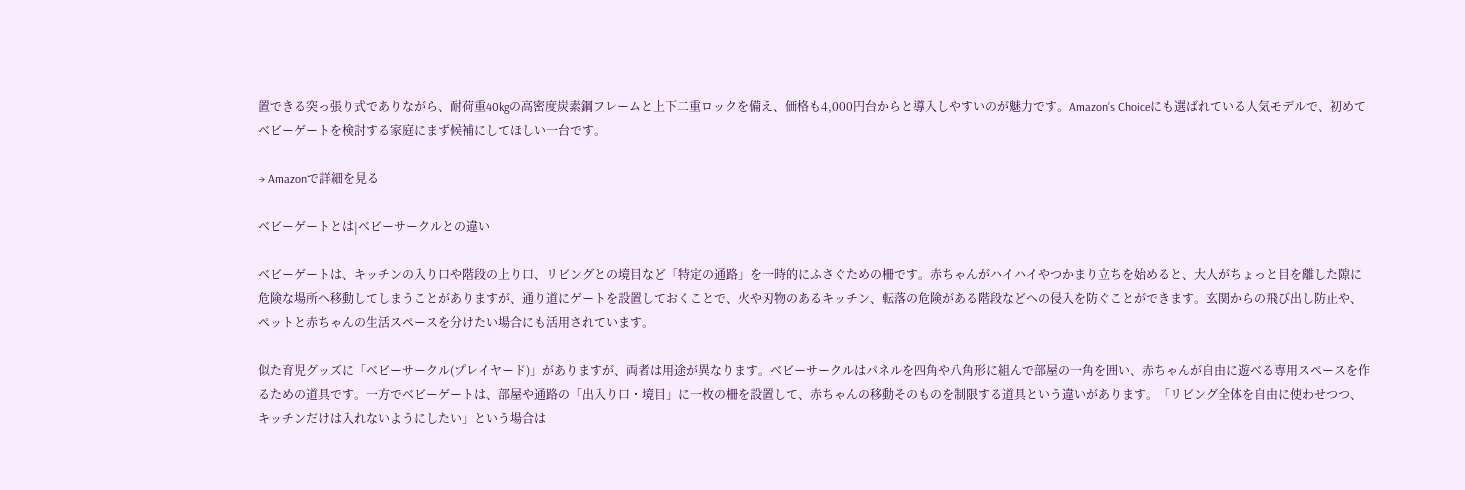置できる突っ張り式でありながら、耐荷重40kgの高密度炭素鋼フレームと上下二重ロックを備え、価格も4,000円台からと導入しやすいのが魅力です。Amazon’s Choiceにも選ばれている人気モデルで、初めてベビーゲートを検討する家庭にまず候補にしてほしい一台です。

→ Amazonで詳細を見る

ベビーゲートとは|ベビーサークルとの違い

ベビーゲートは、キッチンの入り口や階段の上り口、リビングとの境目など「特定の通路」を一時的にふさぐための柵です。赤ちゃんがハイハイやつかまり立ちを始めると、大人がちょっと目を離した隙に危険な場所へ移動してしまうことがありますが、通り道にゲートを設置しておくことで、火や刃物のあるキッチン、転落の危険がある階段などへの侵入を防ぐことができます。玄関からの飛び出し防止や、ペットと赤ちゃんの生活スペースを分けたい場合にも活用されています。

似た育児グッズに「ベビーサークル(プレイヤード)」がありますが、両者は用途が異なります。ベビーサークルはパネルを四角や八角形に組んで部屋の一角を囲い、赤ちゃんが自由に遊べる専用スペースを作るための道具です。一方でベビーゲートは、部屋や通路の「出入り口・境目」に一枚の柵を設置して、赤ちゃんの移動そのものを制限する道具という違いがあります。「リビング全体を自由に使わせつつ、キッチンだけは入れないようにしたい」という場合は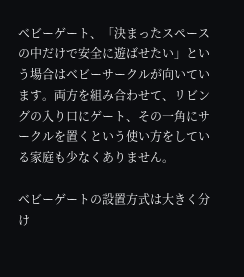ベビーゲート、「決まったスペースの中だけで安全に遊ばせたい」という場合はベビーサークルが向いています。両方を組み合わせて、リビングの入り口にゲート、その一角にサークルを置くという使い方をしている家庭も少なくありません。

ベビーゲートの設置方式は大きく分け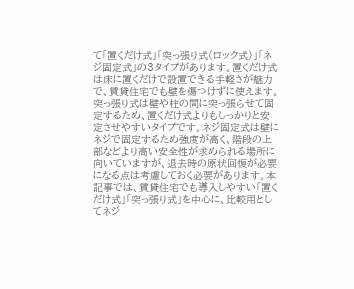て「置くだけ式」「突っ張り式(ロック式)」「ネジ固定式」の3タイプがあります。置くだけ式は床に置くだけで設置できる手軽さが魅力で、賃貸住宅でも壁を傷つけずに使えます。突っ張り式は壁や柱の間に突っ張らせて固定するため、置くだけ式よりもしっかりと安定させやすいタイプです。ネジ固定式は壁にネジで固定するため強度が高く、階段の上部などより高い安全性が求められる場所に向いていますが、退去時の原状回復が必要になる点は考慮しておく必要があります。本記事では、賃貸住宅でも導入しやすい「置くだけ式」「突っ張り式」を中心に、比較用としてネジ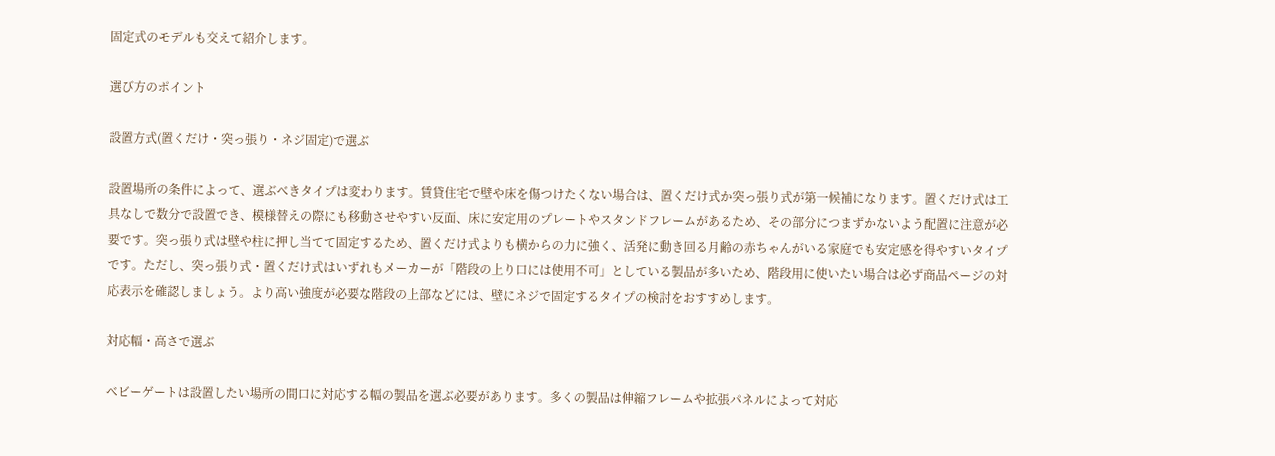固定式のモデルも交えて紹介します。

選び方のポイント

設置方式(置くだけ・突っ張り・ネジ固定)で選ぶ

設置場所の条件によって、選ぶべきタイプは変わります。賃貸住宅で壁や床を傷つけたくない場合は、置くだけ式か突っ張り式が第一候補になります。置くだけ式は工具なしで数分で設置でき、模様替えの際にも移動させやすい反面、床に安定用のプレートやスタンドフレームがあるため、その部分につまずかないよう配置に注意が必要です。突っ張り式は壁や柱に押し当てて固定するため、置くだけ式よりも横からの力に強く、活発に動き回る月齢の赤ちゃんがいる家庭でも安定感を得やすいタイプです。ただし、突っ張り式・置くだけ式はいずれもメーカーが「階段の上り口には使用不可」としている製品が多いため、階段用に使いたい場合は必ず商品ページの対応表示を確認しましょう。より高い強度が必要な階段の上部などには、壁にネジで固定するタイプの検討をおすすめします。

対応幅・高さで選ぶ

ベビーゲートは設置したい場所の間口に対応する幅の製品を選ぶ必要があります。多くの製品は伸縮フレームや拡張パネルによって対応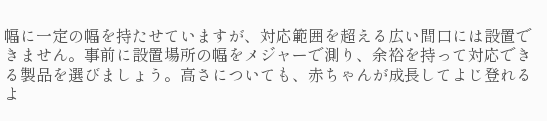幅に一定の幅を持たせていますが、対応範囲を超える広い間口には設置できません。事前に設置場所の幅をメジャーで測り、余裕を持って対応できる製品を選びましょう。高さについても、赤ちゃんが成長してよじ登れるよ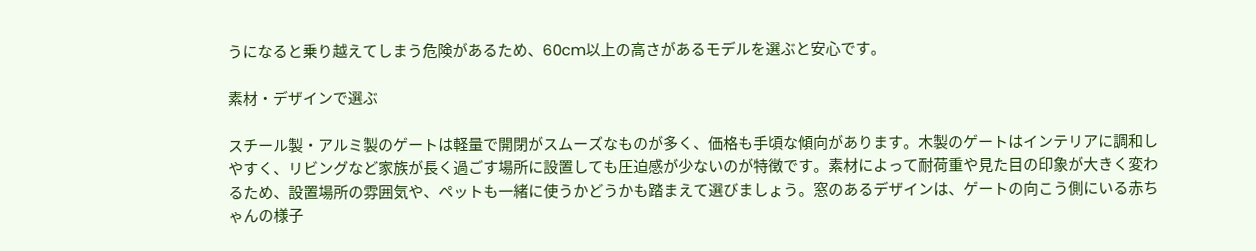うになると乗り越えてしまう危険があるため、60cm以上の高さがあるモデルを選ぶと安心です。

素材・デザインで選ぶ

スチール製・アルミ製のゲートは軽量で開閉がスムーズなものが多く、価格も手頃な傾向があります。木製のゲートはインテリアに調和しやすく、リビングなど家族が長く過ごす場所に設置しても圧迫感が少ないのが特徴です。素材によって耐荷重や見た目の印象が大きく変わるため、設置場所の雰囲気や、ペットも一緒に使うかどうかも踏まえて選びましょう。窓のあるデザインは、ゲートの向こう側にいる赤ちゃんの様子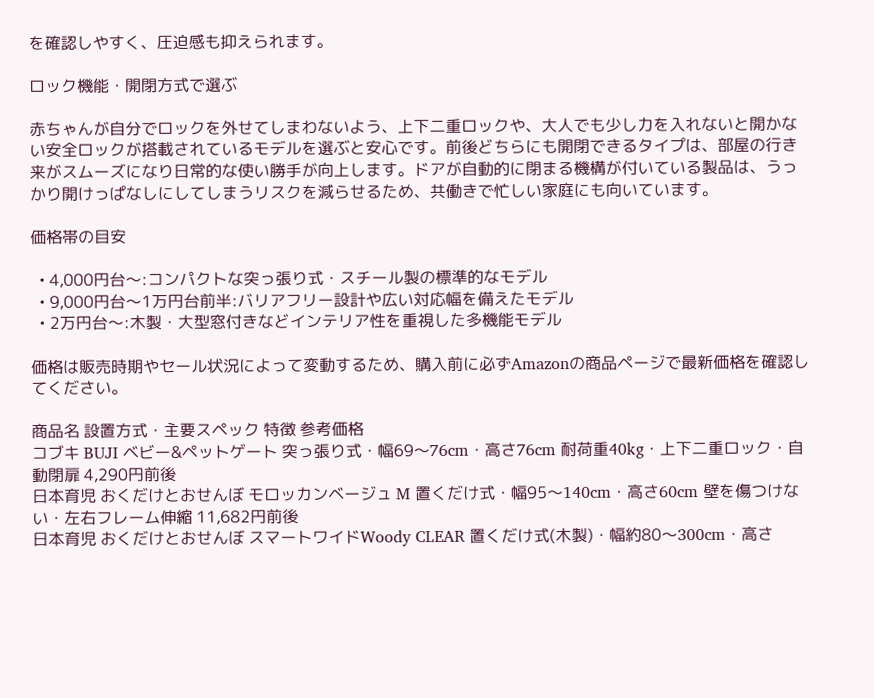を確認しやすく、圧迫感も抑えられます。

ロック機能・開閉方式で選ぶ

赤ちゃんが自分でロックを外せてしまわないよう、上下二重ロックや、大人でも少し力を入れないと開かない安全ロックが搭載されているモデルを選ぶと安心です。前後どちらにも開閉できるタイプは、部屋の行き来がスムーズになり日常的な使い勝手が向上します。ドアが自動的に閉まる機構が付いている製品は、うっかり開けっぱなしにしてしまうリスクを減らせるため、共働きで忙しい家庭にも向いています。

価格帯の目安

  • 4,000円台〜:コンパクトな突っ張り式・スチール製の標準的なモデル
  • 9,000円台〜1万円台前半:バリアフリー設計や広い対応幅を備えたモデル
  • 2万円台〜:木製・大型窓付きなどインテリア性を重視した多機能モデル

価格は販売時期やセール状況によって変動するため、購入前に必ずAmazonの商品ページで最新価格を確認してください。

商品名 設置方式・主要スペック 特徴 参考価格
コブキ BUJI ベビー&ペットゲート 突っ張り式・幅69〜76cm・高さ76cm 耐荷重40kg・上下二重ロック・自動閉扉 4,290円前後
日本育児 おくだけとおせんぼ モロッカンベージュ M 置くだけ式・幅95〜140cm・高さ60cm 壁を傷つけない・左右フレーム伸縮 11,682円前後
日本育児 おくだけとおせんぼ スマートワイドWoody CLEAR 置くだけ式(木製)・幅約80〜300cm・高さ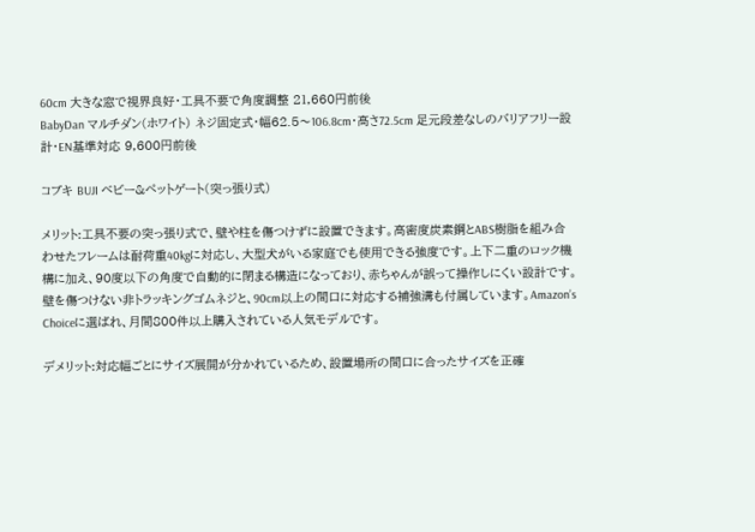60cm 大きな窓で視界良好・工具不要で角度調整 21,660円前後
BabyDan マルチダン(ホワイト) ネジ固定式・幅62.5〜106.8cm・高さ72.5cm 足元段差なしのバリアフリー設計・EN基準対応 9,600円前後

コブキ BUJI ベビー&ペットゲート(突っ張り式)

メリット:工具不要の突っ張り式で、壁や柱を傷つけずに設置できます。高密度炭素鋼とABS樹脂を組み合わせたフレームは耐荷重40kgに対応し、大型犬がいる家庭でも使用できる強度です。上下二重のロック機構に加え、90度以下の角度で自動的に閉まる構造になっており、赤ちゃんが誤って操作しにくい設計です。壁を傷つけない非トラッキングゴムネジと、90cm以上の間口に対応する補強溝も付属しています。Amazon’s Choiceに選ばれ、月間800件以上購入されている人気モデルです。

デメリット:対応幅ごとにサイズ展開が分かれているため、設置場所の間口に合ったサイズを正確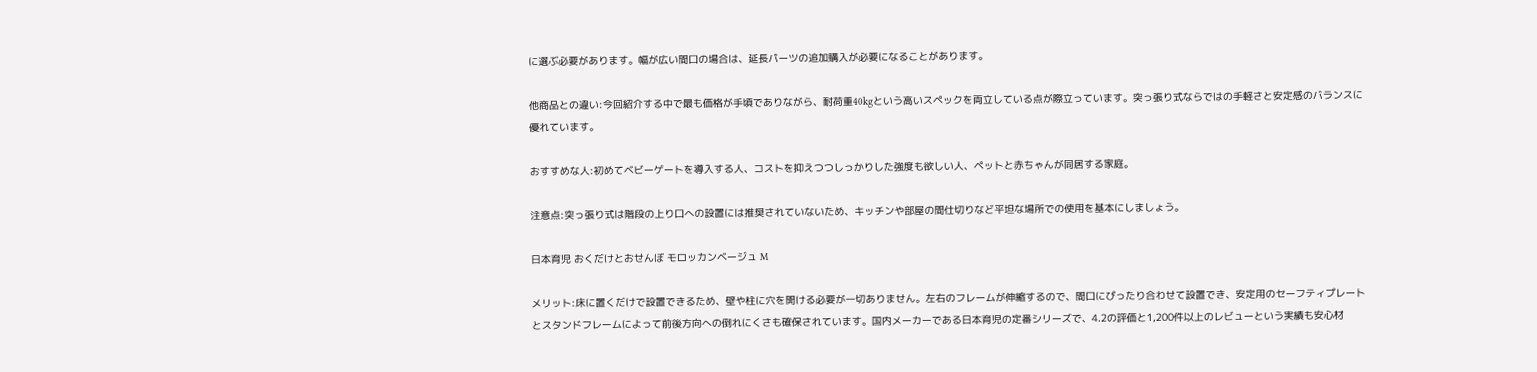に選ぶ必要があります。幅が広い間口の場合は、延長パーツの追加購入が必要になることがあります。

他商品との違い:今回紹介する中で最も価格が手頃でありながら、耐荷重40kgという高いスペックを両立している点が際立っています。突っ張り式ならではの手軽さと安定感のバランスに優れています。

おすすめな人:初めてベビーゲートを導入する人、コストを抑えつつしっかりした強度も欲しい人、ペットと赤ちゃんが同居する家庭。

注意点:突っ張り式は階段の上り口への設置には推奨されていないため、キッチンや部屋の間仕切りなど平坦な場所での使用を基本にしましょう。

日本育児 おくだけとおせんぼ モロッカンベージュ M

メリット:床に置くだけで設置できるため、壁や柱に穴を開ける必要が一切ありません。左右のフレームが伸縮するので、間口にぴったり合わせて設置でき、安定用のセーフティプレートとスタンドフレームによって前後方向への倒れにくさも確保されています。国内メーカーである日本育児の定番シリーズで、4.2の評価と1,200件以上のレビューという実績も安心材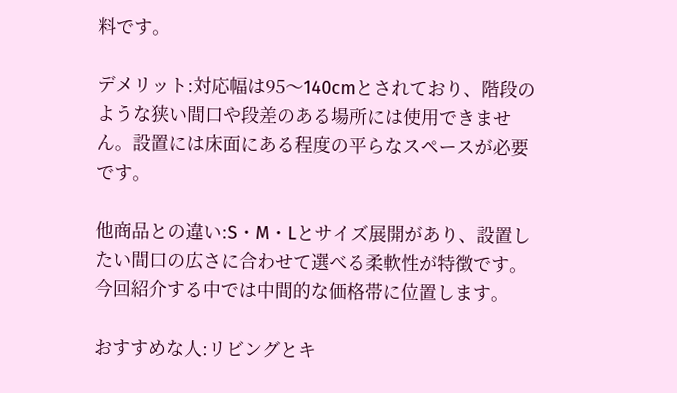料です。

デメリット:対応幅は95〜140cmとされており、階段のような狭い間口や段差のある場所には使用できません。設置には床面にある程度の平らなスペースが必要です。

他商品との違い:S・M・Lとサイズ展開があり、設置したい間口の広さに合わせて選べる柔軟性が特徴です。今回紹介する中では中間的な価格帯に位置します。

おすすめな人:リビングとキ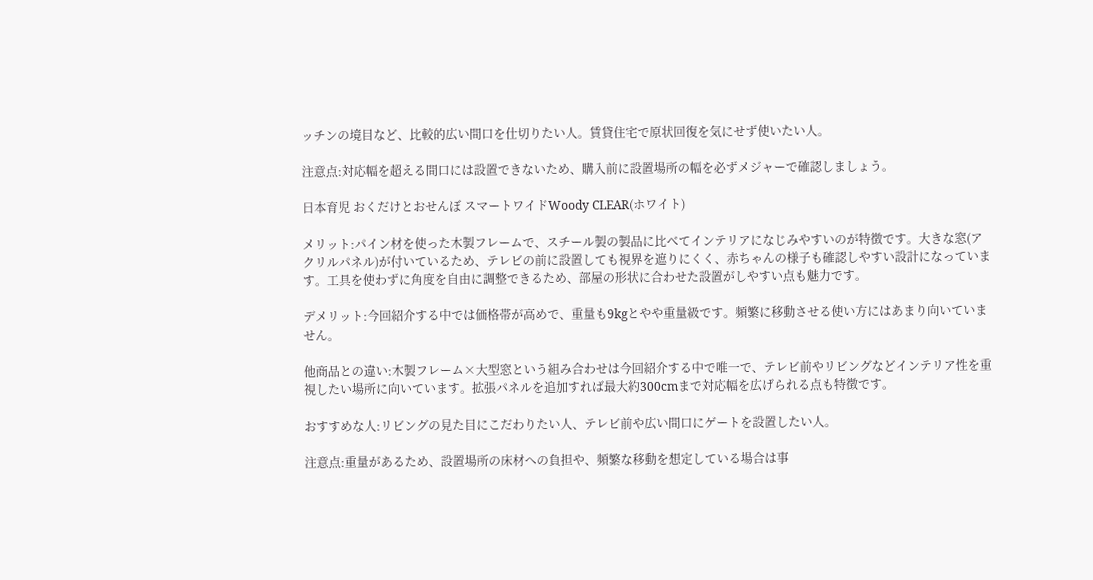ッチンの境目など、比較的広い間口を仕切りたい人。賃貸住宅で原状回復を気にせず使いたい人。

注意点:対応幅を超える間口には設置できないため、購入前に設置場所の幅を必ずメジャーで確認しましょう。

日本育児 おくだけとおせんぼ スマートワイドWoody CLEAR(ホワイト)

メリット:パイン材を使った木製フレームで、スチール製の製品に比べてインテリアになじみやすいのが特徴です。大きな窓(アクリルパネル)が付いているため、テレビの前に設置しても視界を遮りにくく、赤ちゃんの様子も確認しやすい設計になっています。工具を使わずに角度を自由に調整できるため、部屋の形状に合わせた設置がしやすい点も魅力です。

デメリット:今回紹介する中では価格帯が高めで、重量も9kgとやや重量級です。頻繁に移動させる使い方にはあまり向いていません。

他商品との違い:木製フレーム×大型窓という組み合わせは今回紹介する中で唯一で、テレビ前やリビングなどインテリア性を重視したい場所に向いています。拡張パネルを追加すれば最大約300cmまで対応幅を広げられる点も特徴です。

おすすめな人:リビングの見た目にこだわりたい人、テレビ前や広い間口にゲートを設置したい人。

注意点:重量があるため、設置場所の床材への負担や、頻繁な移動を想定している場合は事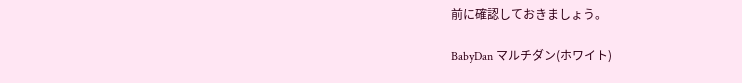前に確認しておきましょう。

BabyDan マルチダン(ホワイト)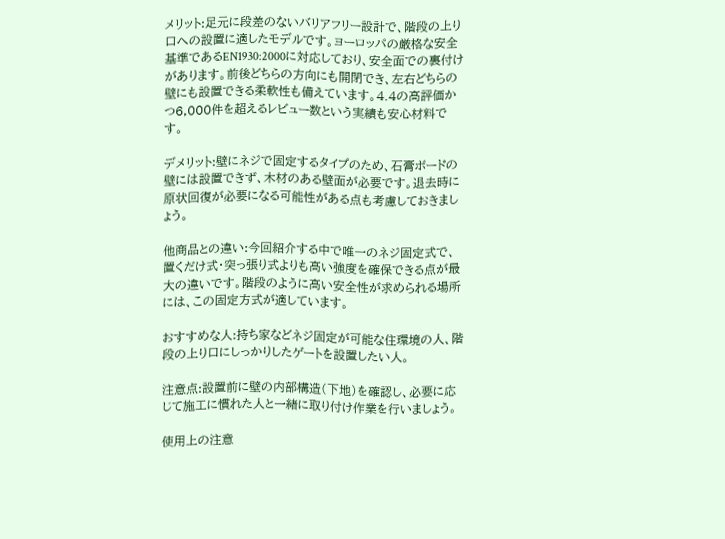メリット:足元に段差のないバリアフリー設計で、階段の上り口への設置に適したモデルです。ヨーロッパの厳格な安全基準であるEN1930:2000に対応しており、安全面での裏付けがあります。前後どちらの方向にも開閉でき、左右どちらの壁にも設置できる柔軟性も備えています。4.4の高評価かつ6,000件を超えるレビュー数という実績も安心材料です。

デメリット:壁にネジで固定するタイプのため、石膏ボードの壁には設置できず、木材のある壁面が必要です。退去時に原状回復が必要になる可能性がある点も考慮しておきましょう。

他商品との違い:今回紹介する中で唯一のネジ固定式で、置くだけ式・突っ張り式よりも高い強度を確保できる点が最大の違いです。階段のように高い安全性が求められる場所には、この固定方式が適しています。

おすすめな人:持ち家などネジ固定が可能な住環境の人、階段の上り口にしっかりしたゲートを設置したい人。

注意点:設置前に壁の内部構造(下地)を確認し、必要に応じて施工に慣れた人と一緒に取り付け作業を行いましょう。

使用上の注意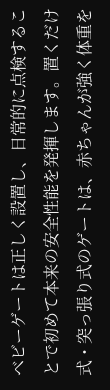ベビーゲートは正しく設置し、日常的に点検することで初めて本来の安全性能を発揮します。置くだけ式・突っ張り式のゲートは、赤ちゃんが強く体重を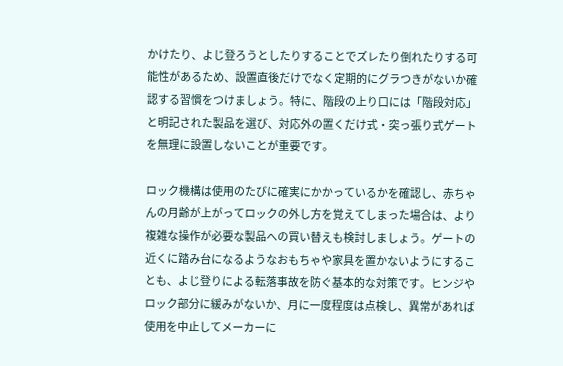かけたり、よじ登ろうとしたりすることでズレたり倒れたりする可能性があるため、設置直後だけでなく定期的にグラつきがないか確認する習慣をつけましょう。特に、階段の上り口には「階段対応」と明記された製品を選び、対応外の置くだけ式・突っ張り式ゲートを無理に設置しないことが重要です。

ロック機構は使用のたびに確実にかかっているかを確認し、赤ちゃんの月齢が上がってロックの外し方を覚えてしまった場合は、より複雑な操作が必要な製品への買い替えも検討しましょう。ゲートの近くに踏み台になるようなおもちゃや家具を置かないようにすることも、よじ登りによる転落事故を防ぐ基本的な対策です。ヒンジやロック部分に緩みがないか、月に一度程度は点検し、異常があれば使用を中止してメーカーに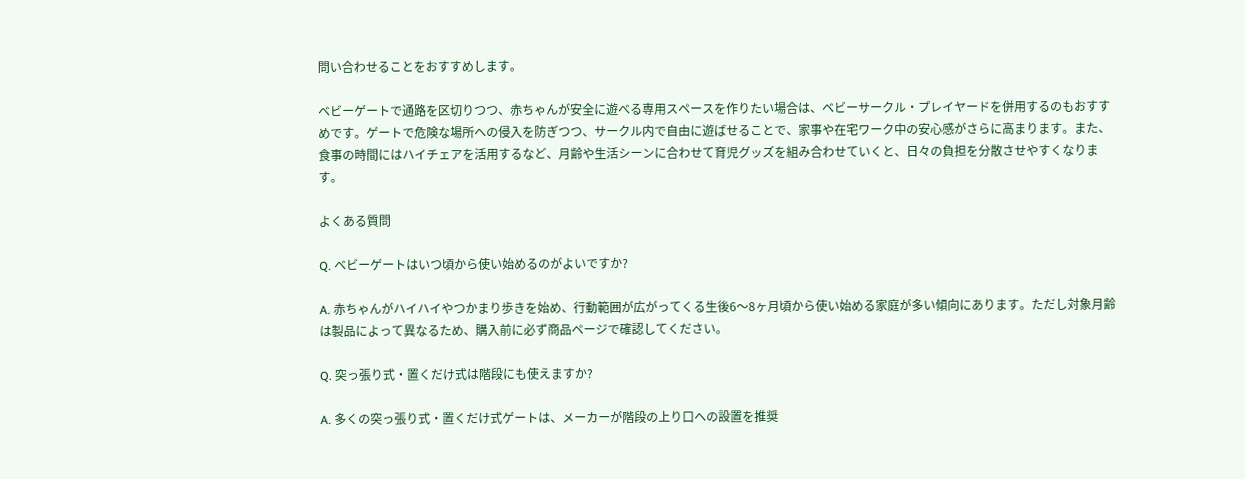問い合わせることをおすすめします。

ベビーゲートで通路を区切りつつ、赤ちゃんが安全に遊べる専用スペースを作りたい場合は、ベビーサークル・プレイヤードを併用するのもおすすめです。ゲートで危険な場所への侵入を防ぎつつ、サークル内で自由に遊ばせることで、家事や在宅ワーク中の安心感がさらに高まります。また、食事の時間にはハイチェアを活用するなど、月齢や生活シーンに合わせて育児グッズを組み合わせていくと、日々の負担を分散させやすくなります。

よくある質問

Q. ベビーゲートはいつ頃から使い始めるのがよいですか?

A. 赤ちゃんがハイハイやつかまり歩きを始め、行動範囲が広がってくる生後6〜8ヶ月頃から使い始める家庭が多い傾向にあります。ただし対象月齢は製品によって異なるため、購入前に必ず商品ページで確認してください。

Q. 突っ張り式・置くだけ式は階段にも使えますか?

A. 多くの突っ張り式・置くだけ式ゲートは、メーカーが階段の上り口への設置を推奨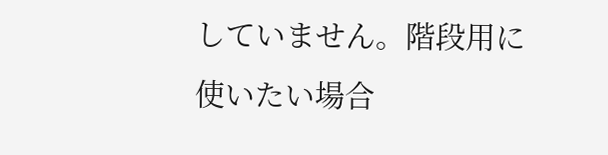していません。階段用に使いたい場合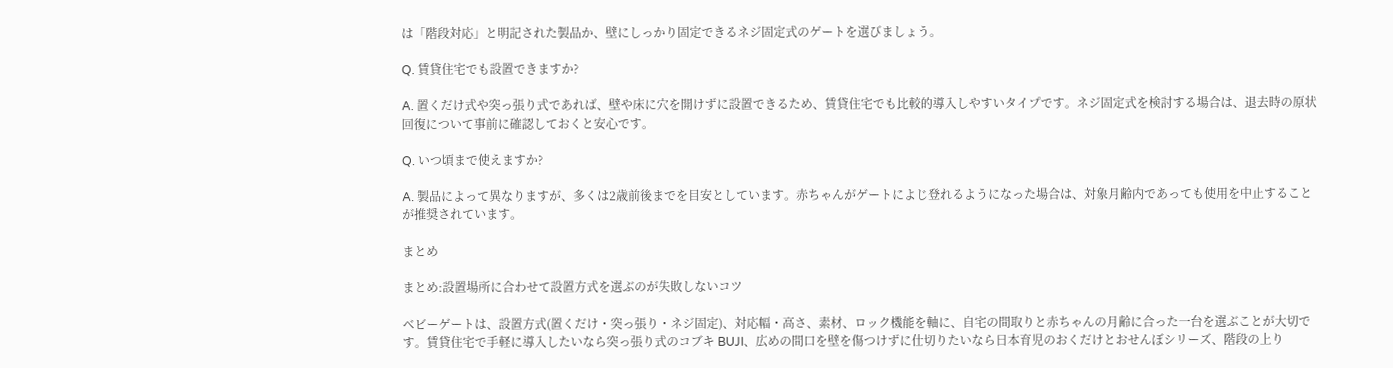は「階段対応」と明記された製品か、壁にしっかり固定できるネジ固定式のゲートを選びましょう。

Q. 賃貸住宅でも設置できますか?

A. 置くだけ式や突っ張り式であれば、壁や床に穴を開けずに設置できるため、賃貸住宅でも比較的導入しやすいタイプです。ネジ固定式を検討する場合は、退去時の原状回復について事前に確認しておくと安心です。

Q. いつ頃まで使えますか?

A. 製品によって異なりますが、多くは2歳前後までを目安としています。赤ちゃんがゲートによじ登れるようになった場合は、対象月齢内であっても使用を中止することが推奨されています。

まとめ

まとめ:設置場所に合わせて設置方式を選ぶのが失敗しないコツ

ベビーゲートは、設置方式(置くだけ・突っ張り・ネジ固定)、対応幅・高さ、素材、ロック機能を軸に、自宅の間取りと赤ちゃんの月齢に合った一台を選ぶことが大切です。賃貸住宅で手軽に導入したいなら突っ張り式のコブキ BUJI、広めの間口を壁を傷つけずに仕切りたいなら日本育児のおくだけとおせんぼシリーズ、階段の上り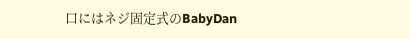口にはネジ固定式のBabyDan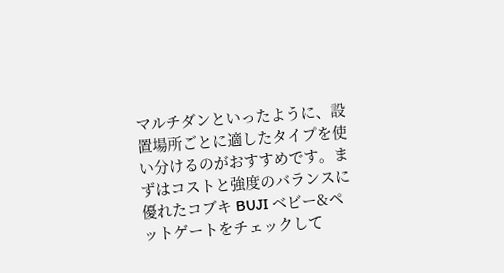マルチダンといったように、設置場所ごとに適したタイプを使い分けるのがおすすめです。まずはコストと強度のバランスに優れたコブキ BUJI ベビー&ペットゲートをチェックして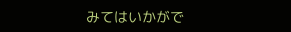みてはいかがで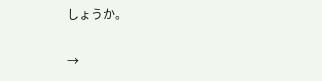しょうか。

→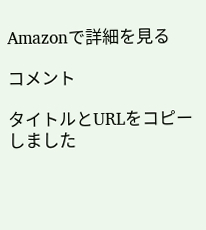Amazonで詳細を見る

コメント

タイトルとURLをコピーしました